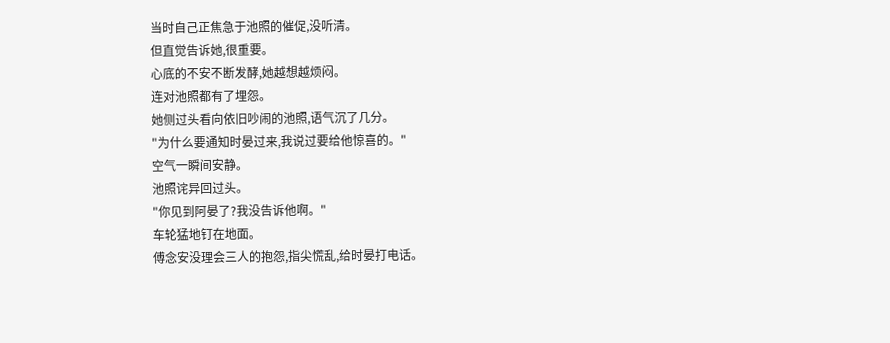当时自己正焦急于池照的催促,没听清。
但直觉告诉她,很重要。
心底的不安不断发酵,她越想越烦闷。
连对池照都有了埋怨。
她侧过头看向依旧吵闹的池照,语气沉了几分。
"为什么要通知时晏过来,我说过要给他惊喜的。"
空气一瞬间安静。
池照诧异回过头。
"你见到阿晏了?我没告诉他啊。"
车轮猛地钉在地面。
傅念安没理会三人的抱怨,指尖慌乱,给时晏打电话。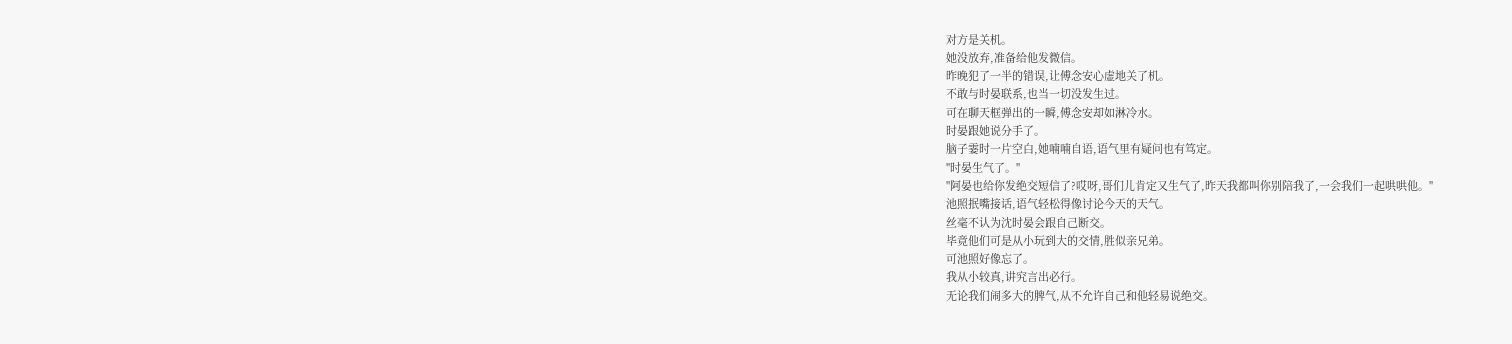对方是关机。
她没放弃,准备给他发微信。
昨晚犯了一半的错误,让傅念安心虚地关了机。
不敢与时晏联系,也当一切没发生过。
可在聊天框弹出的一瞬,傅念安却如淋冷水。
时晏跟她说分手了。
脑子霎时一片空白,她喃喃自语,语气里有疑问也有笃定。
"时晏生气了。"
"阿晏也给你发绝交短信了?哎呀,哥们儿肯定又生气了,昨天我都叫你别陪我了,一会我们一起哄哄他。"
池照抿嘴接话,语气轻松得像讨论今天的天气。
丝毫不认为沈时晏会跟自己断交。
毕竟他们可是从小玩到大的交情,胜似亲兄弟。
可池照好像忘了。
我从小较真,讲究言出必行。
无论我们闹多大的脾气,从不允许自己和他轻易说绝交。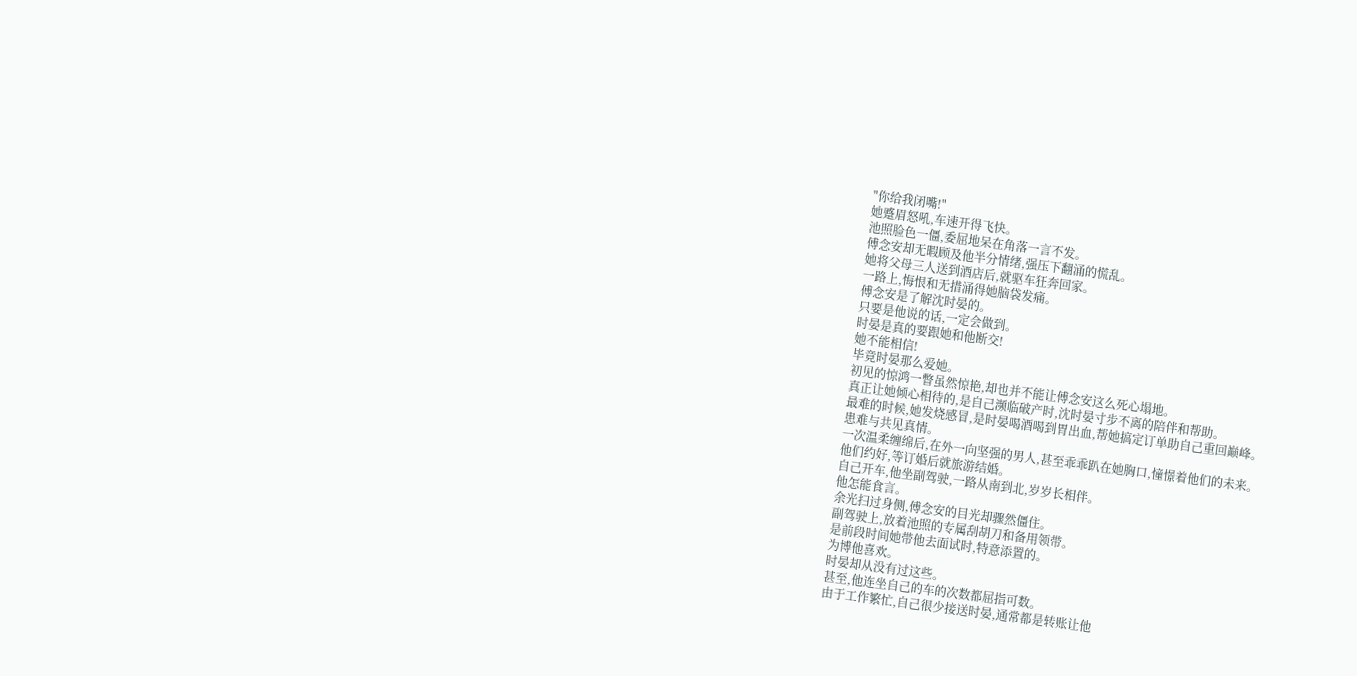"你给我闭嘴!"
她蹙眉怒吼,车速开得飞快。
池照脸色一僵,委屈地呆在角落一言不发。
傅念安却无暇顾及他半分情绪,强压下翻涌的慌乱。
她将父母三人送到酒店后,就驱车狂奔回家。
一路上,悔恨和无措涌得她脑袋发痛。
傅念安是了解沈时晏的。
只要是他说的话,一定会做到。
时晏是真的要跟她和他断交!
她不能相信!
毕竟时晏那么爱她。
初见的惊鸿一瞥虽然惊艳,却也并不能让傅念安这么死心塌地。
真正让她倾心相待的,是自己濒临破产时,沈时晏寸步不离的陪伴和帮助。
最难的时候,她发烧感冒,是时晏喝酒喝到胃出血,帮她搞定订单助自己重回巅峰。
患难与共见真情。
一次温柔缠绵后,在外一向坚强的男人,甚至乖乖趴在她胸口,憧憬着他们的未来。
他们约好,等订婚后就旅游结婚。
自己开车,他坐副驾驶,一路从南到北,岁岁长相伴。
他怎能食言。
余光扫过身侧,傅念安的目光却骤然僵住。
副驾驶上,放着池照的专属刮胡刀和备用领带。
是前段时间她带他去面试时,特意添置的。
为博他喜欢。
时晏却从没有过这些。
甚至,他连坐自己的车的次数都屈指可数。
由于工作繁忙,自己很少接送时晏,通常都是转账让他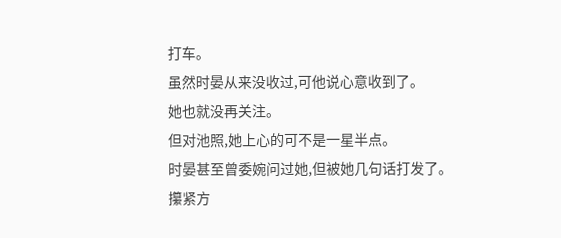打车。
虽然时晏从来没收过,可他说心意收到了。
她也就没再关注。
但对池照,她上心的可不是一星半点。
时晏甚至曾委婉问过她,但被她几句话打发了。
攥紧方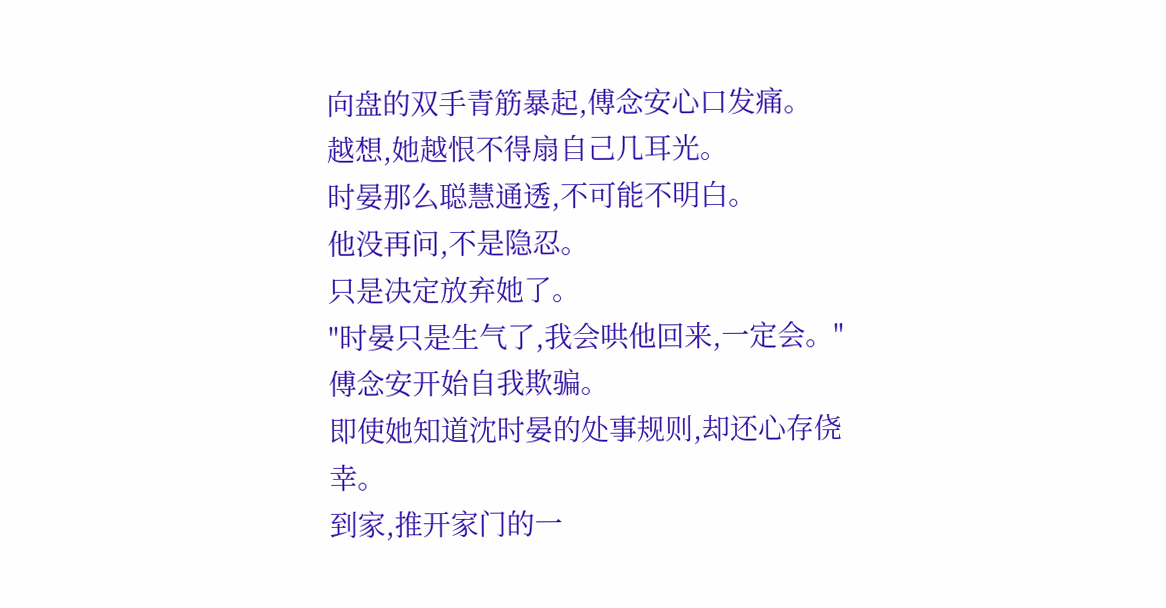向盘的双手青筋暴起,傅念安心口发痛。
越想,她越恨不得扇自己几耳光。
时晏那么聪慧通透,不可能不明白。
他没再问,不是隐忍。
只是决定放弃她了。
"时晏只是生气了,我会哄他回来,一定会。"
傅念安开始自我欺骗。
即使她知道沈时晏的处事规则,却还心存侥幸。
到家,推开家门的一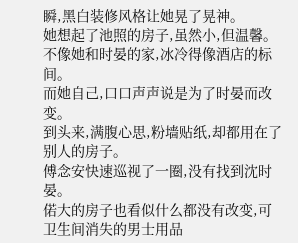瞬,黑白装修风格让她晃了晃神。
她想起了池照的房子,虽然小,但温馨。
不像她和时晏的家,冰冷得像酒店的标间。
而她自己,口口声声说是为了时晏而改变。
到头来,满腹心思,粉墙贴纸,却都用在了别人的房子。
傅念安快速巡视了一圈,没有找到沈时晏。
偌大的房子也看似什么都没有改变,可卫生间消失的男士用品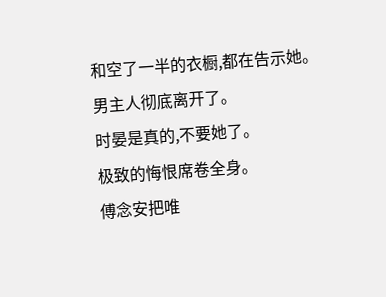和空了一半的衣橱,都在告示她。
男主人彻底离开了。
时晏是真的,不要她了。
极致的悔恨席卷全身。
傅念安把唯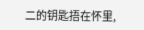二的钥匙捂在怀里,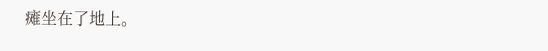瘫坐在了地上。